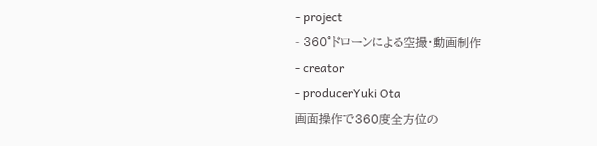- project
- 360°ドローンによる空撮・動画制作
- creator
- producerYuki Ota
画面操作で360度全方位の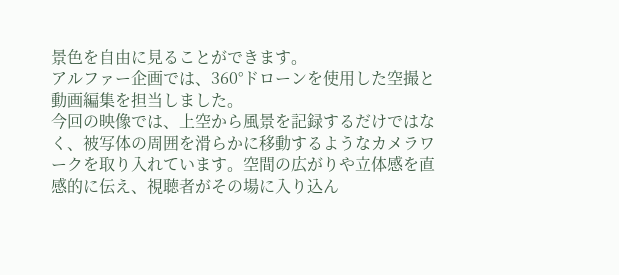景色を自由に見ることができます。
アルファー企画では、360°ドローンを使用した空撮と動画編集を担当しました。
今回の映像では、上空から風景を記録するだけではなく、被写体の周囲を滑らかに移動するようなカメラワークを取り入れています。空間の広がりや立体感を直感的に伝え、視聴者がその場に入り込ん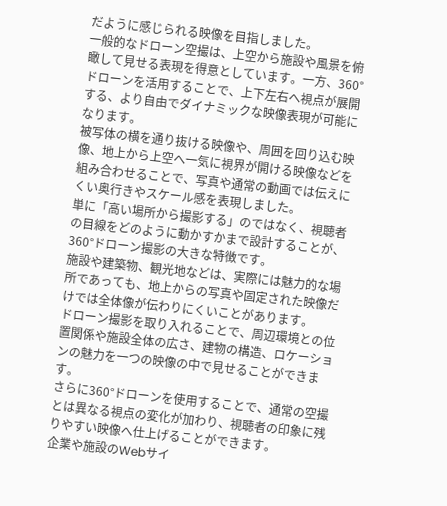だように感じられる映像を目指しました。
一般的なドローン空撮は、上空から施設や風景を俯瞰して見せる表現を得意としています。一方、360°ドローンを活用することで、上下左右へ視点が展開する、より自由でダイナミックな映像表現が可能になります。
被写体の横を通り抜ける映像や、周囲を回り込む映像、地上から上空へ一気に視界が開ける映像などを組み合わせることで、写真や通常の動画では伝えにくい奥行きやスケール感を表現しました。
単に「高い場所から撮影する」のではなく、視聴者の目線をどのように動かすかまで設計することが、360°ドローン撮影の大きな特徴です。
施設や建築物、観光地などは、実際には魅力的な場所であっても、地上からの写真や固定された映像だけでは全体像が伝わりにくいことがあります。
ドローン撮影を取り入れることで、周辺環境との位置関係や施設全体の広さ、建物の構造、ロケーションの魅力を一つの映像の中で見せることができます。
さらに360°ドローンを使用することで、通常の空撮とは異なる視点の変化が加わり、視聴者の印象に残りやすい映像へ仕上げることができます。
企業や施設のWebサイ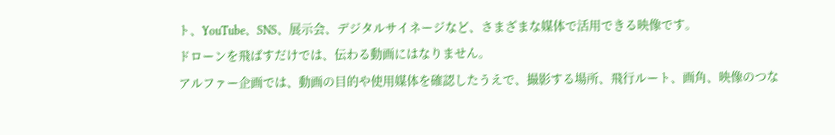ト、YouTube、SNS、展示会、デジタルサイネージなど、さまざまな媒体で活用できる映像です。
ドローンを飛ばすだけでは、伝わる動画にはなりません。
アルファー企画では、動画の目的や使用媒体を確認したうえで、撮影する場所、飛行ルート、画角、映像のつな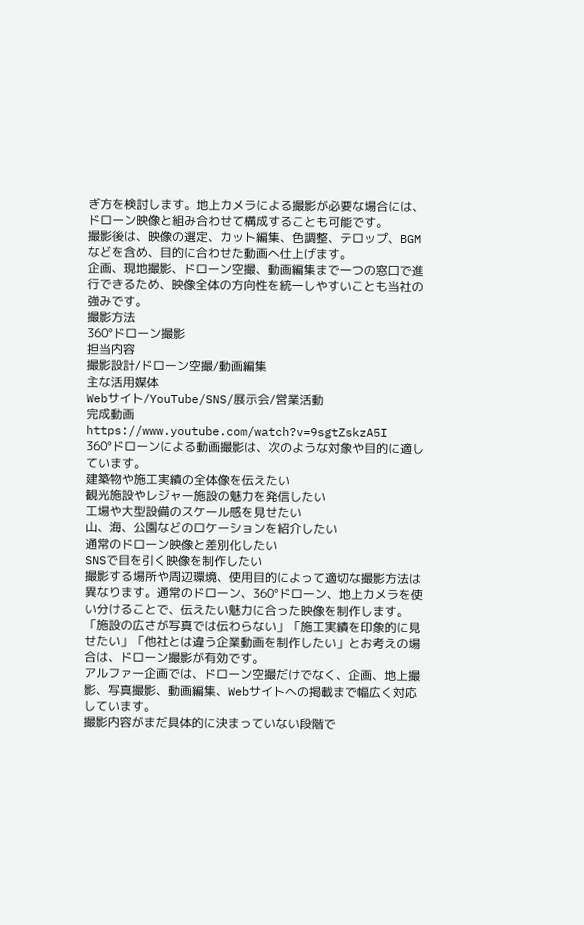ぎ方を検討します。地上カメラによる撮影が必要な場合には、ドローン映像と組み合わせて構成することも可能です。
撮影後は、映像の選定、カット編集、色調整、テロップ、BGMなどを含め、目的に合わせた動画へ仕上げます。
企画、現地撮影、ドローン空撮、動画編集まで一つの窓口で進行できるため、映像全体の方向性を統一しやすいことも当社の強みです。
撮影方法
360°ドローン撮影
担当内容
撮影設計/ドローン空撮/動画編集
主な活用媒体
Webサイト/YouTube/SNS/展示会/営業活動
完成動画
https://www.youtube.com/watch?v=9sgtZskzA5I
360°ドローンによる動画撮影は、次のような対象や目的に適しています。
建築物や施工実績の全体像を伝えたい
観光施設やレジャー施設の魅力を発信したい
工場や大型設備のスケール感を見せたい
山、海、公園などのロケーションを紹介したい
通常のドローン映像と差別化したい
SNSで目を引く映像を制作したい
撮影する場所や周辺環境、使用目的によって適切な撮影方法は異なります。通常のドローン、360°ドローン、地上カメラを使い分けることで、伝えたい魅力に合った映像を制作します。
「施設の広さが写真では伝わらない」「施工実績を印象的に見せたい」「他社とは違う企業動画を制作したい」とお考えの場合は、ドローン撮影が有効です。
アルファー企画では、ドローン空撮だけでなく、企画、地上撮影、写真撮影、動画編集、Webサイトへの掲載まで幅広く対応しています。
撮影内容がまだ具体的に決まっていない段階で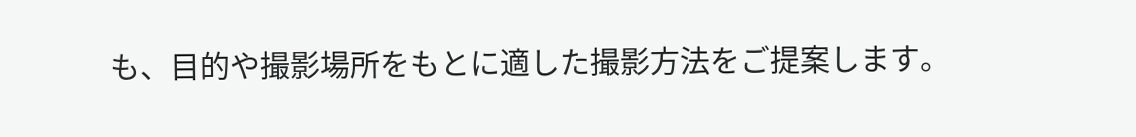も、目的や撮影場所をもとに適した撮影方法をご提案します。